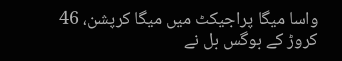واسا میگا پراجیکٹ میں میگا کرپشن، 46 کروڑ کے بوگس بل نے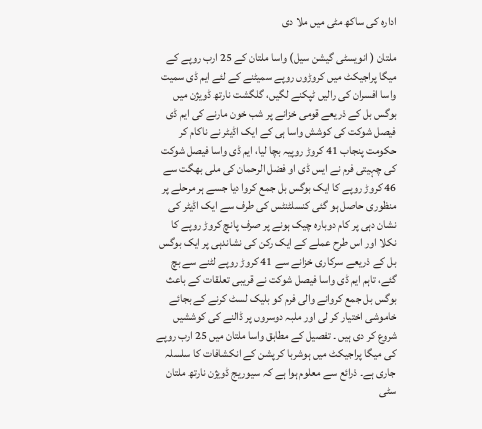ادارہ کی ساکھ مٹی میں ملا دی

ملتان ( انویسٹی گیشن سیل) واسا ملتان کے 25 ارب روپے کے میگا پراجیکٹ میں کروڑوں روپے سمیٹنے کے لئے ایم ڈی سمیت واسا افسران کی رالیں ٹپکنے لگیں، گلگشت نارتھ ڈویژن میں بوگس بل کے ذریعے قومی خزانے پر شب خون مارنے کی ایم ڈی فیصل شوکت کی کوشش واسا ہی کے ایک اڈیٹر نے ناکام کر حکومت پنجاب 41 کروڑ روپیہ بچا لیا، ایم ڈی واسا فیصل شوکت کی چہیتی فرم نے ایس ڈی او فضل الرحمان کی ملی بھگت سے 46 کروڑ روپے کا ایک بوگس بل جمع کروا دیا جسے ہر مرحلے پر منظوری حاصل ہو گئی کنسلٹنٹس کی طرف سے ایک اڈیٹر کی نشان دہی پر کام دوبارہ چیک ہونے پر صرف پانچ کروڑ روپے کا نکلا اور اس طرح عملے کے ایک رکن کی نشاندہی پر ایک بوگس بل کے ذریعے سرکاری خزانے سے 41 کروڑ روپے لٹنے سے بچ گئے، تاہم ایم ڈی واسا فیصل شوکت نے قریبی تعلقات کے باعث بوگس بل جمع کروانے والی فرم کو بلیک لسٹ کرنے کے بجائے خاموشی اختیار کر لی اور ملبہ دوسروں پر ڈالنے کی کوششیں شروع کر دی ہیں ۔ تفصیل کے مطابق واسا ملتان میں 25 ارب روپے کی میگا پراجیکٹ میں ہوشربا کرپشن کے انکشافات کا سلسلہ جاری ہے۔ ذرائع سے معلوم ہوا ہے کہ سیوریج ڈویژن نارتھ ملتان سٹی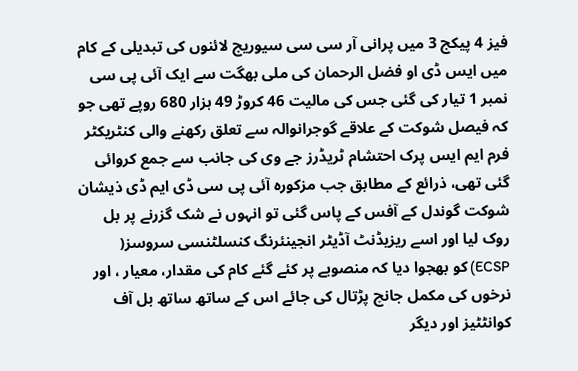فیز 4 پیکج 3 میں پرانی آر سی سی سیوریج لائنوں کی تبدیلی کے کام میں ایس ڈی او فضل الرحمان کی ملی بھگت سے ایک آئی پی سی نمبر 1 تیار کی گئی جس کی مالیت 46 کروڑ 49 ہزار 680 روپے تھی جو کہ فیصل شوکت کے علاقے گوجرانوالہ سے تعلق رکھنے والی کنٹریکٹر فرم ایم ایس پرک احتشام ٹریڈرز جے وی کی جانب سے جمع کروائی گئی تھی، ذرائع کے مطابق جب مزکورہ آئی پی سی ڈی ایم ڈی ذیشان شوکت گوندل کے آفس کے پاس گئی تو انہوں نے شک گزرنے پر بل روک لیا اور اسے ریزیڈنٹ آڈیٹر انجینئرنگ کنسلٹنسی سروسز( ECSP) کو بھجوا دیا کہ منصوبے پر کئے گئے کام کی مقدار، معیار ، اور نرخوں کی مکمل جانچ پڑتال کی جائے اس کے ساتھ ساتھ بل آف کوانٹٹیز اور دیگر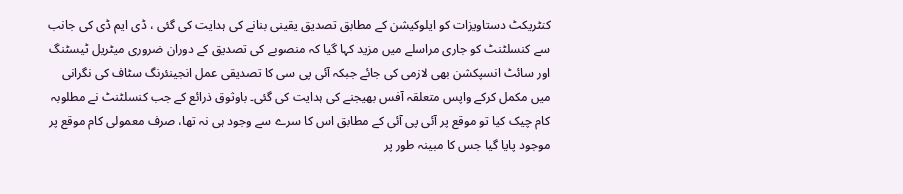کنٹریکٹ دستاویزات کو ایلوکیشن کے مطابق تصدیق یقینی بنانے کی ہدایت کی گئی ، ڈی ایم ڈی کی جانب سے کنسلٹنٹ کو جاری مراسلے میں مزید کہا گیا کہ منصوبے کی تصدیق کے دوران ضروری میٹریل ٹیسٹنگ اور سائٹ انسپکشن بھی لازمی کی جائے جبکہ آئی پی سی کا تصدیقی عمل انجینئرنگ سٹاف کی نگرانی میں مکمل کرکے واپس متعلقہ آفس بھیجنے کی ہدایت کی گئی۔ باوثوق ذرائع کے جب کنسلٹنٹ نے مطلوبہ کام چیک کیا تو موقع پر آئی پی آئی کے مطابق اس کا سرے سے وجود ہی نہ تھا، صرف معمولی کام موقع پر موجود پایا گیا جس کا مبینہ طور پر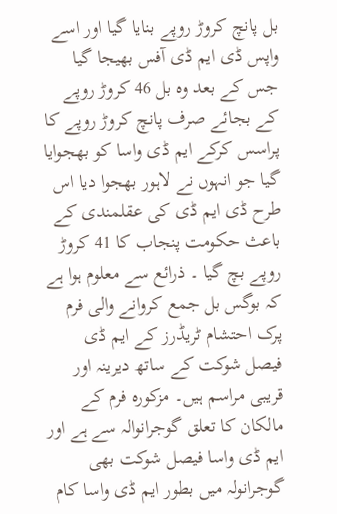بل پانچ کروڑ روپے بنایا گیا اور اسے واپس ڈی ایم ڈی آفس بھیجا گیا جس کے بعد وہ بل 46 کروڑ روپے کے بجائے صرف پانچ کروڑ روپے کا پراسس کرکے ایم ڈی واسا کو بھجوایا گیا جو انہوں نے لاہور بھجوا دیا اس طرح ڈی ایم ڈی کی عقلمندی کے باعث حکومت پنجاب کا 41 کروڑ روپے بچ گیا ۔ ذرائع سے معلوم ہوا ہے کہ بوگس بل جمع کروانے والی فرم پرک احتشام ٹریڈرز کے ایم ڈی فیصل شوکت کے ساتھ دیرینہ اور قریبی مراسم ہیں۔ مزکورہ فرم کے مالکان کا تعلق گوجرانوالہ سے ہے اور ایم ڈی واسا فیصل شوکت بھی گوجرانولہ میں بطور ایم ڈی واسا کام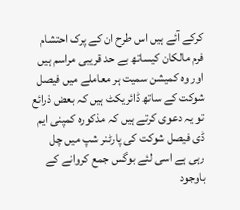کرکے آئے ہیں اس طرح ان کے پرک احتشام فرم مالکان کیساتھ بے حد قریبی مراسم ہیں اور وہ کمیشن سمیت ہر معاملے میں فیصل شوکت کے ساتھ ڈائریکٹ ہیں کہ بعض ذرائع تو یہ دعوی کرتے ہیں کہ مذکورہ کمپنی ایم ڈی فیصل شوکت کی پارٹنر شپ میں چل رہی ہے اسی لئے بوگس جمع کروانے کے باوجود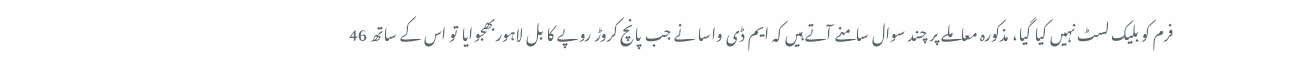فرم کو بلیک لسٹ نہیں کیا گیا، مذکورہ معاملے پر چند سوال سامنے آتے ہیں کہ ایم ڈی واسا نے جب پانچ کروڑ روپے کا بل لاہور بھجوایا تو اس کے ساتھ 46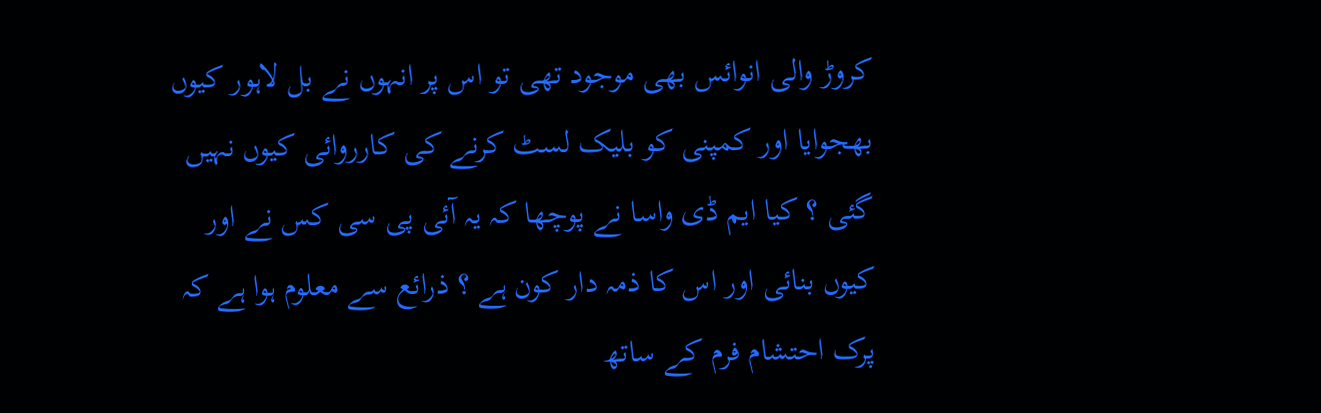کروڑ والی انوائس بھی موجود تھی تو اس پر انہوں نے بل لاہور کیوں بھجوایا اور کمپنی کو بلیک لسٹ کرنے کی کارروائی کیوں نہیں گئی ؟ کیا ایم ڈی واسا نے پوچھا کہ یہ آئی پی سی کس نے اور کیوں بنائی اور اس کا ذمہ دار کون ہے ؟ ذرائع سے معلوم ہوا ہے کہ پرک احتشام فرم کے ساتھ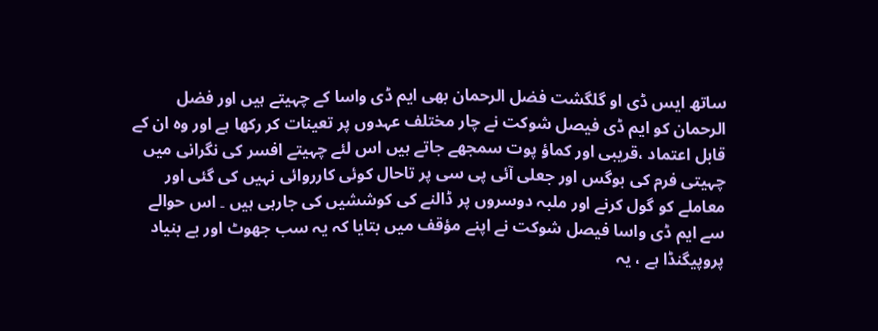ساتھ ایس ڈی او گلگشت فضل الرحمان بھی ایم ڈی واسا کے چہیتے ہیں اور فضل الرحمان کو ایم ڈی فیصل شوکت نے چار مختلف عہدوں پر تعینات کر رکھا ہے اور وہ ان کے قابل اعتماد ،قریبی اور کماؤ پوت سمجھے جاتے ہیں اس لئے چہیتے افسر کی نگرانی میں چہیتی فرم کی بوگس اور جعلی آئی پی سی پر تاحال کوئی کارروائی نہیں کی گئی اور معاملے کو گول کرنے اور ملبہ دوسروں پر ڈالنے کی کوششیں کی جارہی ہیں ۔ اس حوالے سے ایم ڈی واسا فیصل شوکت نے اپنے مؤقف میں بتایا کہ یہ سب جھوٹ اور بے بنیاد پروپیگنڈا ہے ، یہ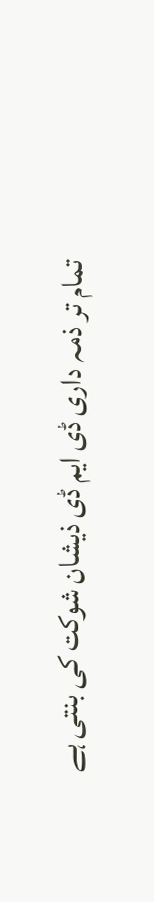تمام تر ذمہ داری ڈی ایم ڈی ذیشان شوکت کی بنتی ہے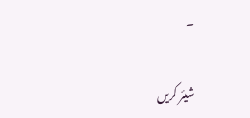۔

شیئر کریں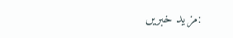:مزید خبریں